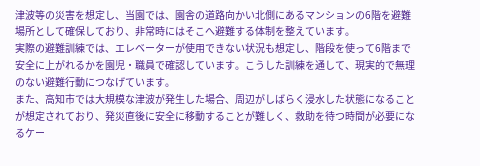津波等の災害を想定し、当園では、園舎の道路向かい北側にあるマンションの6階を避難場所として確保しており、非常時にはそこへ避難する体制を整えています。
実際の避難訓練では、エレベーターが使用できない状況も想定し、階段を使って6階まで安全に上がれるかを園児・職員で確認しています。こうした訓練を通して、現実的で無理のない避難行動につなげています。
また、高知市では大規模な津波が発生した場合、周辺がしばらく浸水した状態になることが想定されており、発災直後に安全に移動することが難しく、救助を待つ時間が必要になるケー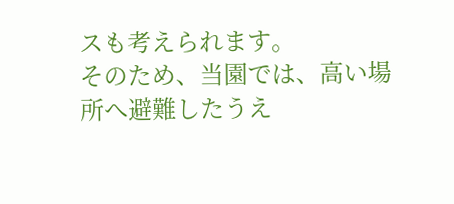スも考えられます。
そのため、当園では、高い場所へ避難したうえ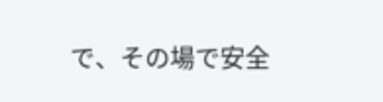で、その場で安全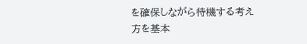を確保しながら待機する考え方を基本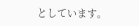としています。